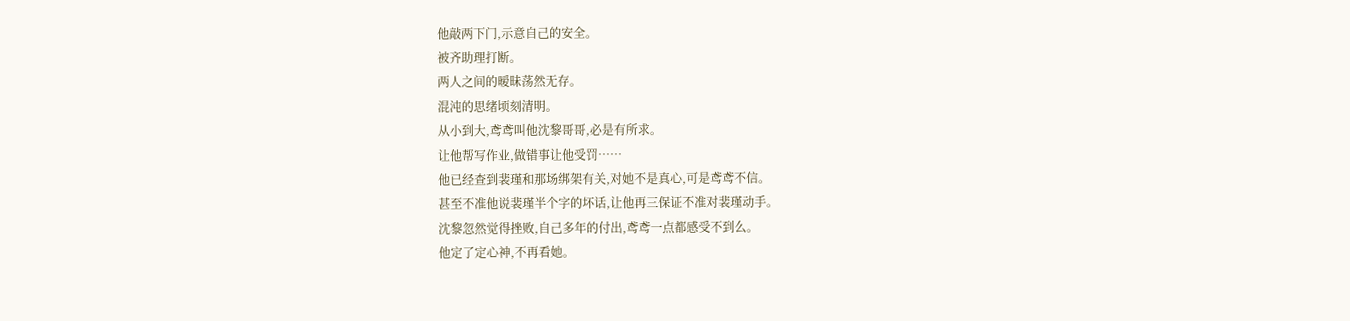他敲两下门,示意自己的安全。
被齐助理打断。
两人之间的暧昧荡然无存。
混沌的思绪顷刻清明。
从小到大,鸢鸢叫他沈黎哥哥,必是有所求。
让他帮写作业,做错事让他受罚……
他已经查到裴瑾和那场绑架有关,对她不是真心,可是鸢鸢不信。
甚至不准他说裴瑾半个字的坏话,让他再三保证不准对裴瑾动手。
沈黎忽然觉得挫败,自己多年的付出,鸢鸢一点都感受不到么。
他定了定心神,不再看她。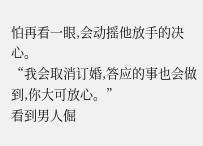怕再看一眼,会动摇他放手的决心。
“我会取消订婚,答应的事也会做到,你大可放心。”
看到男人倔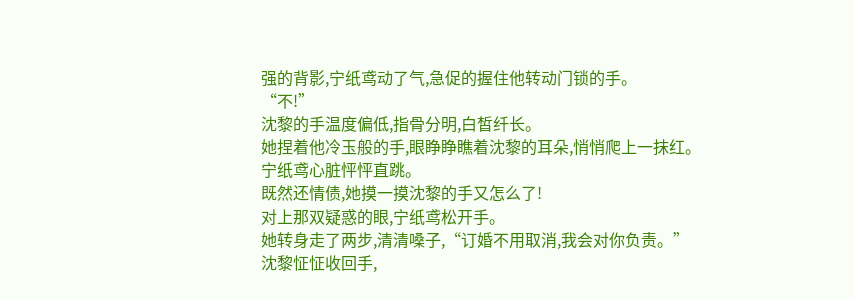强的背影,宁纸鸢动了气,急促的握住他转动门锁的手。
“不!”
沈黎的手温度偏低,指骨分明,白皙纤长。
她捏着他冷玉般的手,眼睁睁瞧着沈黎的耳朵,悄悄爬上一抹红。
宁纸鸢心脏怦怦直跳。
既然还情债,她摸一摸沈黎的手又怎么了!
对上那双疑惑的眼,宁纸鸢松开手。
她转身走了两步,清清嗓子,“订婚不用取消,我会对你负责。”
沈黎怔怔收回手,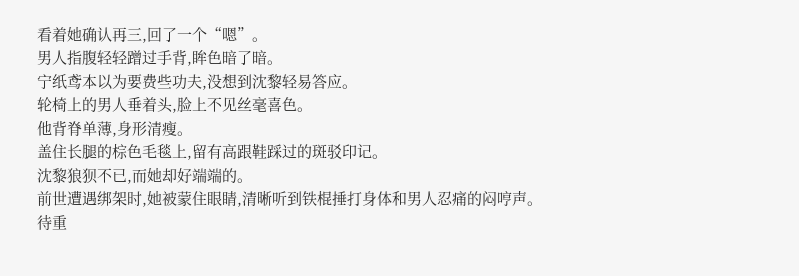看着她确认再三,回了一个“嗯”。
男人指腹轻轻蹭过手背,眸色暗了暗。
宁纸鸢本以为要费些功夫,没想到沈黎轻易答应。
轮椅上的男人垂着头,脸上不见丝毫喜色。
他背脊单薄,身形清瘦。
盖住长腿的棕色毛毯上,留有高跟鞋踩过的斑驳印记。
沈黎狼狈不已,而她却好端端的。
前世遭遇绑架时,她被蒙住眼睛,清晰听到铁棍捶打身体和男人忍痛的闷哼声。
待重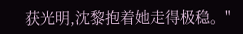获光明,沈黎抱着她走得极稳。"